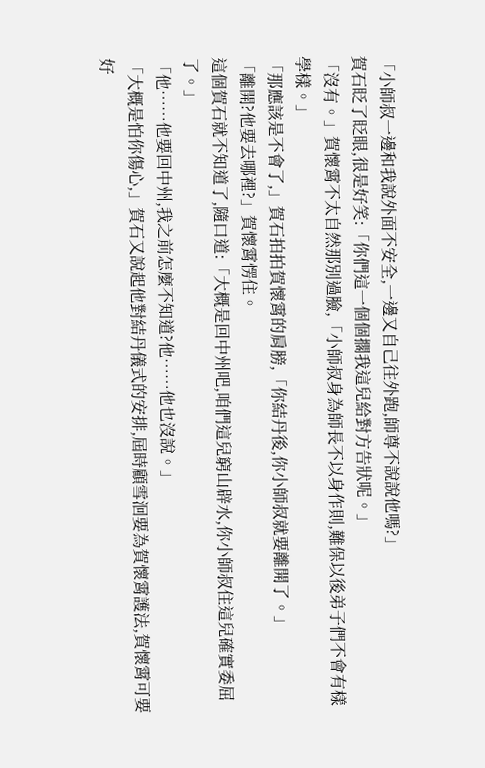「小師叔一邊和我說外面不安全,一邊又自己往外跑,師尊不說說他嗎?」
賀石眨了眨眼,很是好笑:「你們這一個個擱我這兒給對方告狀呢。」
「沒有。」賀懷霄不太自然那別過臉,「小師叔身為師長不以身作則,難保以後弟子們不會有樣學樣。」
「那應該是不會了,」賀石拍拍賀懷霄的肩膀,「你結丹後,你小師叔就要離開了。」
「離開?他要去哪裡?」賀懷霄愣住。
這個賀石就不知道了,隨口道:「大概是回中州吧,咱們這兒窮山辟水,你小師叔住這兒確實委屈了。」
「他……他要回中州,我之前怎麼不知道?他……他也沒說。」
「大概是怕你傷心,」賀石又說起他對結丹儀式的安排,屆時顧雪洄要為賀懷霄護法,賀懷霄可要好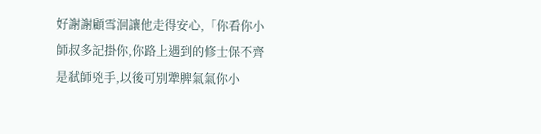好謝謝顧雪洄讓他走得安心,「你看你小師叔多記掛你,你路上遇到的修士保不齊是弒師兇手,以後可別犟脾氣氣你小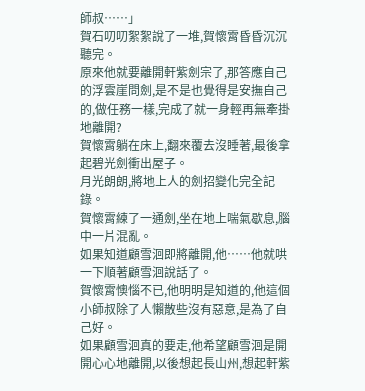師叔……」
賀石叨叨絮絮說了一堆,賀懷霄昏昏沉沉聽完。
原來他就要離開軒紫劍宗了,那答應自己的浮雲崖問劍,是不是也覺得是安撫自己的,做任務一樣,完成了就一身輕再無牽掛地離開?
賀懷霄躺在床上,翻來覆去沒睡著,最後拿起碧光劍衝出屋子。
月光朗朗,將地上人的劍招變化完全記錄。
賀懷霄練了一通劍,坐在地上喘氣歇息,腦中一片混亂。
如果知道顧雪洄即將離開,他……他就哄一下順著顧雪洄說話了。
賀懷霄懊惱不已,他明明是知道的,他這個小師叔除了人懶散些沒有惡意,是為了自己好。
如果顧雪洄真的要走,他希望顧雪洄是開開心心地離開,以後想起長山州,想起軒紫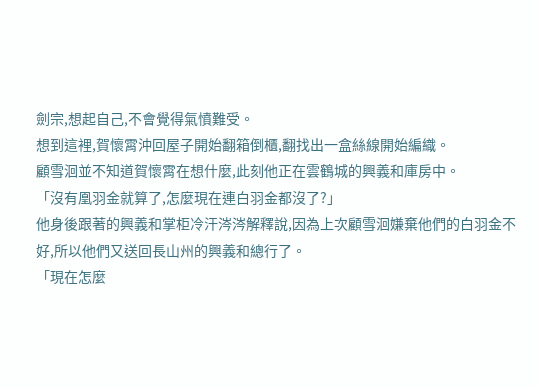劍宗,想起自己,不會覺得氣憤難受。
想到這裡,賀懷霄沖回屋子開始翻箱倒櫃,翻找出一盒絲線開始編織。
顧雪洄並不知道賀懷霄在想什麼,此刻他正在雲鶴城的興義和庫房中。
「沒有凰羽金就算了,怎麼現在連白羽金都沒了?」
他身後跟著的興義和掌柜冷汗涔涔解釋說,因為上次顧雪洄嫌棄他們的白羽金不好,所以他們又送回長山州的興義和總行了。
「現在怎麼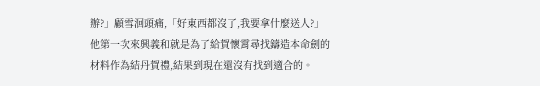辦?」顧雪洄頭痛,「好東西都沒了,我要拿什麼送人?」
他第一次來興義和就是為了給賀懷霄尋找鑄造本命劍的材料作為結丹賀禮,結果到現在還沒有找到適合的。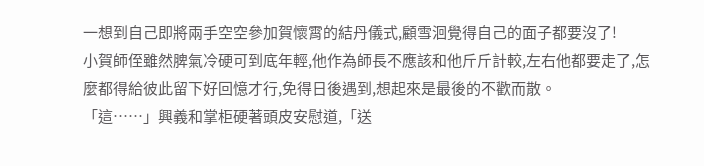一想到自己即將兩手空空參加賀懷霄的結丹儀式,顧雪洄覺得自己的面子都要沒了!
小賀師侄雖然脾氣冷硬可到底年輕,他作為師長不應該和他斤斤計較,左右他都要走了,怎麼都得給彼此留下好回憶才行,免得日後遇到,想起來是最後的不歡而散。
「這……」興義和掌柜硬著頭皮安慰道,「送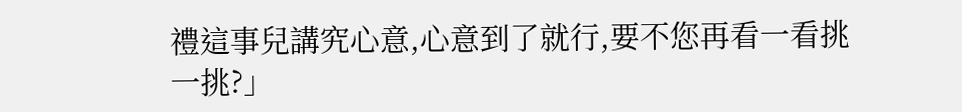禮這事兒講究心意,心意到了就行,要不您再看一看挑一挑?」